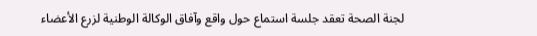لجنة الصحة تعقد جلسة استماع حول واقع وآفاق الوكالة الوطنية لزرع الأعضاء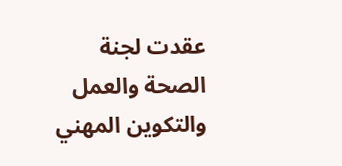عقدت لجنة الصحة والعمل والتكوين المهني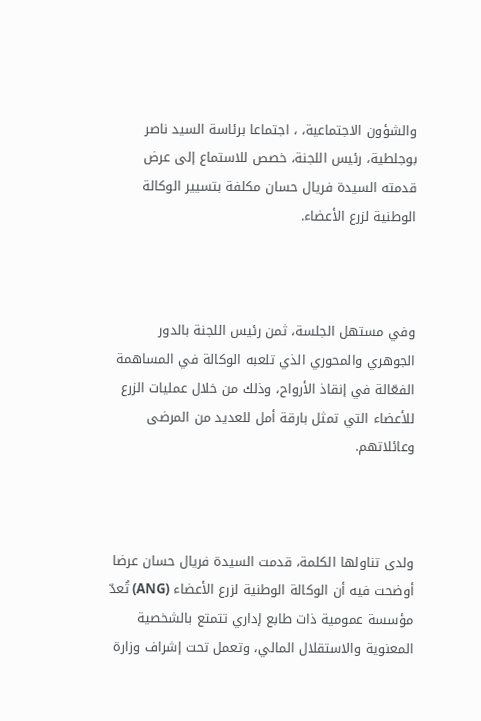والشؤون الاجتماعية، ، اجتماعا برئاسة السيد ناصر بوجلطية، رئيس اللجنة، خصص للاستماع إلى عرض قدمته السيدة فريال حسان مكلفة بتسيير الوكالة الوطنية لزرع الأعضاء.



وفي مستهل الجلسة، ثمن رئيس اللجنة بالدور الجوهري والمحوري الذي تلعبه الوكالة في المساهمة الفعّالة في إنقاذ الأرواح، وذلك من خلال عمليات الزرع للأعضاء التي تمثل بارقة أمل للعديد من المرضى وعائلاتهم.



ولدى تناولها الكلمة، قدمت السيدة فريال حسان عرضا أوضحت فيه أن الوكالة الوطنية لزرع الأعضاء (ANG) تُعدّ مؤسسة عمومية ذات طابع إداري تتمتع بالشخصية المعنوية والاستقلال المالي، وتعمل تحت إشراف وزارة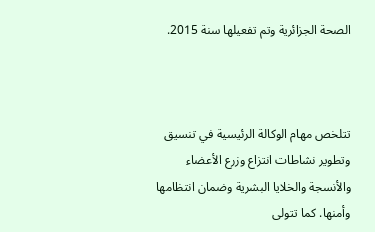الصحة الجزائرية وتم تفعيلها سنة 2015.



تتلخص مهام الوكالة الرئيسية في تنسيق وتطوير نشاطات انتزاع وزرع الأعضاء والأنسجة والخلايا البشرية وضمان انتظامها وأمنها. كما تتولى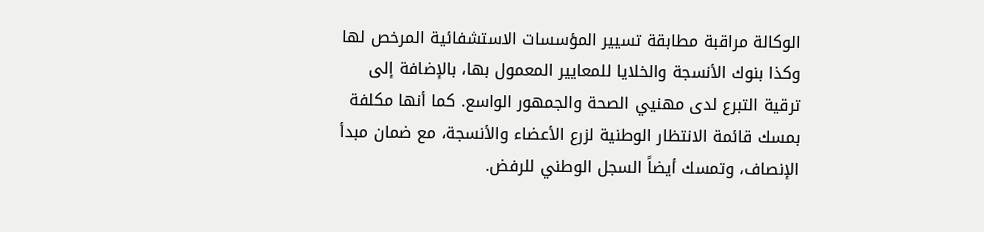الوكالة مراقبة مطابقة تسيير المؤسسات الاستشفائية المرخص لها وكذا بنوك الأنسجة والخلايا للمعايير المعمول بها، بالإضافة إلى ترقية التبرع لدى مهنيي الصحة والجمهور الواسع. كما أنها مكلفة بمسك قائمة الانتظار الوطنية لزرع الأعضاء والأنسجة، مع ضمان مبدأ الإنصاف، وتمسك أيضاً السجل الوطني للرفض.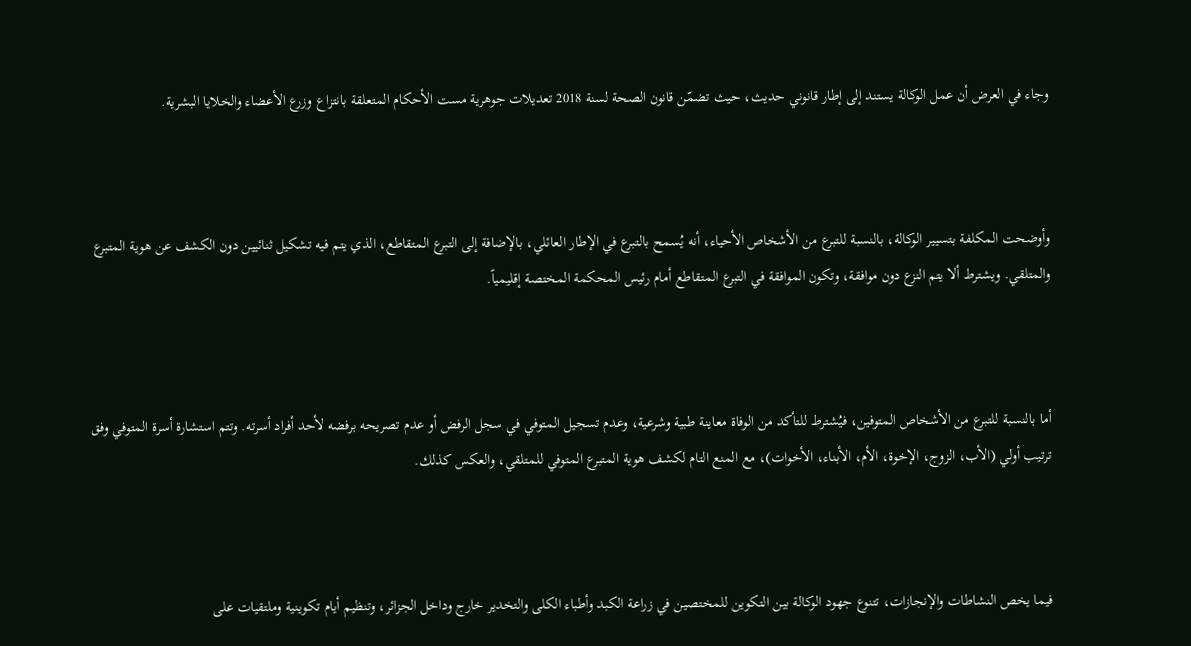وجاء في العرض أن عمل الوكالة يستند إلى إطار قانوني حديث، حيث تضمّن قانون الصحة لسنة 2018 تعديلات جوهرية مست الأحكام المتعلقة بانتزاع وزرع الأعضاء والخلايا البشرية.



وأوضحت المكلفة بتسيير الوكالة، بالنسبة للتبرع من الأشخاص الأحياء، أنه يُسمح بالتبرع في الإطار العائلي، بالإضافة إلى التبرع المتقاطع، الذي يتم فيه تشكيل ثنائيين دون الكشف عن هوية المتبرع والمتلقي. ويشترط ألا يتم النزع دون موافقة، وتكون الموافقة في التبرع المتقاطع أمام رئيس المحكمة المختصة إقليمياً.



أما بالنسبة للتبرع من الأشخاص المتوفين، فيُشترط للتأكد من الوفاة معاينة طبية وشرعية، وعدم تسجيل المتوفي في سجل الرفض أو عدم تصريحه برفضه لأحد أفراد أسرته. وتتم استشارة أسرة المتوفي وفق ترتيب أولي (الأب، الزوج، الإخوة، الأم، الأبناء، الأخوات)، مع المنع التام لكشف هوية المتبرع المتوفي للمتلقي، والعكس كذلك.



فيما يخص النشاطات والإنجازات، تتنوع جهود الوكالة بين التكوين للمختصين في زراعة الكبد وأطباء الكلى والتخدير خارج وداخل الجزائر، وتنظيم أيام تكوينية وملتقيات على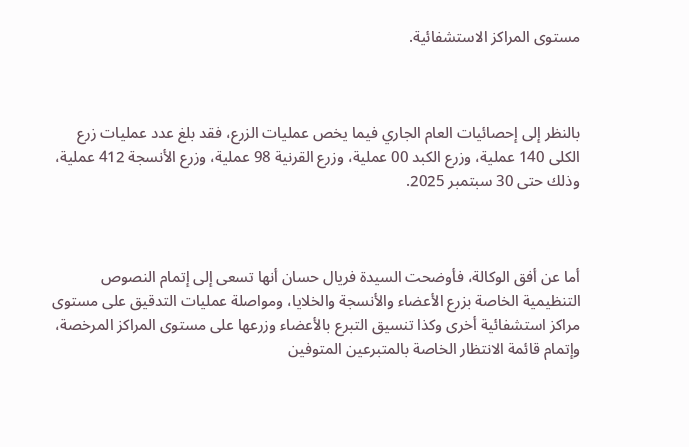مستوى المراكز الاستشفائية.



بالنظر إلى إحصائيات العام الجاري فيما يخص عمليات الزرع، فقد بلغ عدد عمليات زرع الكلى 140 عملية، وزرع الكبد 00 عملية، وزرع القرنية 98 عملية، وزرع الأنسجة 412 عملية، وذلك حتى 30 سبتمبر 2025.



أما عن أفق الوكالة، فأوضحت السيدة فريال حسان أنها تسعى إلى إتمام النصوص التنظيمية الخاصة بزرع الأعضاء والأنسجة والخلايا، ومواصلة عمليات التدقيق على مستوى مراكز استشفائية أخرى وكذا تنسيق التبرع بالأعضاء وزرعها على مستوى المراكز المرخصة، وإتمام قائمة الانتظار الخاصة بالمتبرعين المتوفين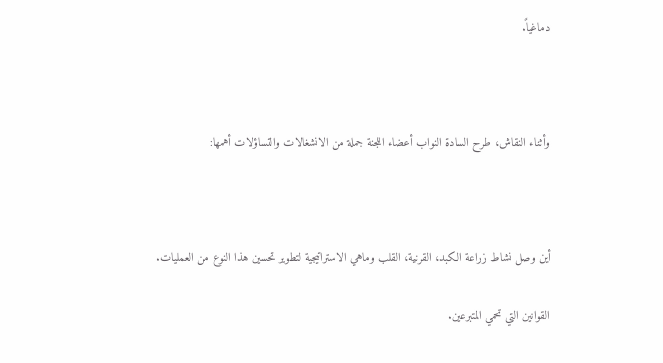دماغياً.



وأثناء النقاش، طرح السادة النواب أعضاء اللجنة جملة من الانشغالات والتساؤلات أهمها:



أين وصل نشاط زراعة الكبد، القرنية، القلب وماهي الاستراتيجية لتطوير تحسين هذا النوع من العمليات.

القوانين التي تحمي المتبرعين.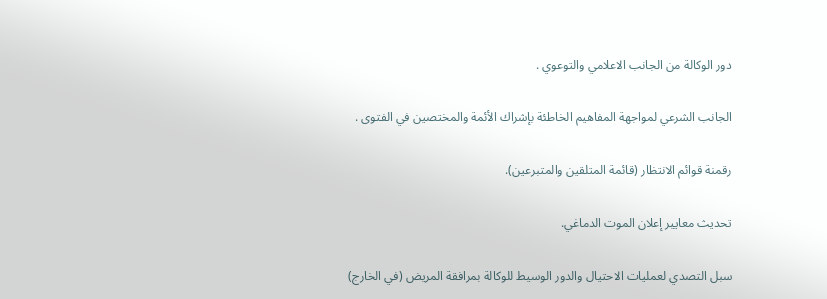دور الوكالة من الجانب الاعلامي والتوعوي .

الجانب الشرعي لمواجهة المفاهيم الخاطئة بإشراك الأئمة والمختصين في الفتوى .

رقمنة قوائم الانتظار (قائمة المتلقين والمتبرعين).

تحديث معايير إعلان الموت الدماغي.

سبل التصدي لعمليات الاحتيال والدور الوسيط للوكالة بمرافقة المريض (في الخارج)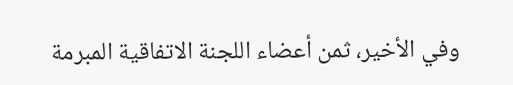وفي الأخير، ثمن أعضاء اللجنة الاتفاقية المبرمة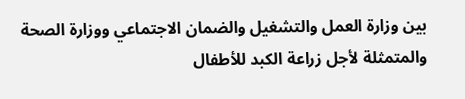بين وزارة العمل والتشغيل والضمان الاجتماعي ووزارة الصحة والمتمثلة لأجل زراعة الكبد للأطفال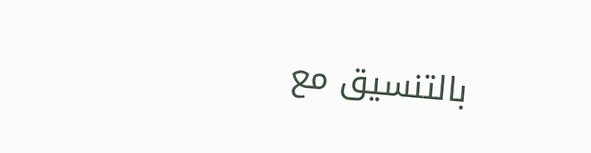بالتنسيق مع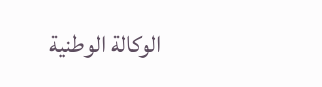الوكالة الوطنية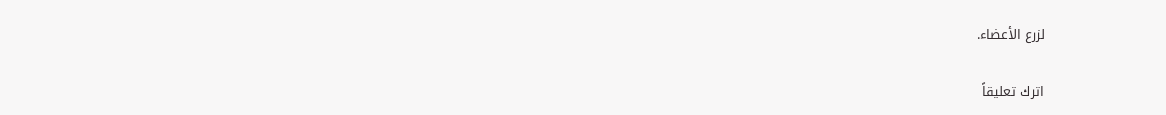لزرع الأعضاء.

اترك تعليقاً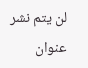لن يتم نشر عنوان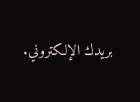بريدك الإلكتروني.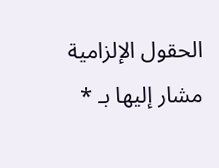الحقول الإلزامية مشار إليها بـ *